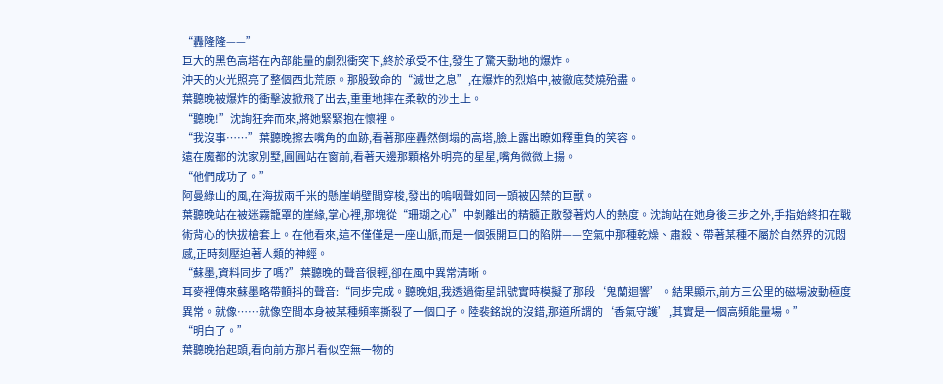“轟隆隆——”
巨大的黑色高塔在內部能量的劇烈衝突下,終於承受不住,發生了驚天動地的爆炸。
沖天的火光照亮了整個西北荒原。那股致命的“滅世之息”,在爆炸的烈焰中,被徹底焚燒殆盡。
葉聽晚被爆炸的衝擊波掀飛了出去,重重地摔在柔軟的沙土上。
“聽晚!”沈詢狂奔而來,將她緊緊抱在懷裡。
“我沒事……”葉聽晚擦去嘴角的血跡,看著那座轟然倒塌的高塔,臉上露出瞭如釋重負的笑容。
遠在魔都的沈家別墅,圓圓站在窗前,看著天邊那顆格外明亮的星星,嘴角微微上揚。
“他們成功了。”
阿曼綠山的風,在海拔兩千米的懸崖峭壁間穿梭,發出的嗚咽聲如同一頭被囚禁的巨獸。
葉聽晚站在被迷霧籠罩的崖緣,掌心裡,那塊從“珊瑚之心”中剝離出的精髓正散發著灼人的熱度。沈詢站在她身後三步之外,手指始終扣在戰術背心的快拔槍套上。在他看來,這不僅僅是一座山脈,而是一個張開巨口的陷阱——空氣中那種乾燥、肅殺、帶著某種不屬於自然界的沉悶感,正時刻壓迫著人類的神經。
“蘇墨,資料同步了嗎?”葉聽晚的聲音很輕,卻在風中異常清晰。
耳麥裡傳來蘇墨略帶顫抖的聲音:“同步完成。聽晚姐,我透過衛星訊號實時模擬了那段‘鬼蘭迴響’。結果顯示,前方三公里的磁場波動極度異常。就像……就像空間本身被某種頻率撕裂了一個口子。陸裴銘說的沒錯,那道所謂的‘香氣守護’,其實是一個高頻能量場。”
“明白了。”
葉聽晚抬起頭,看向前方那片看似空無一物的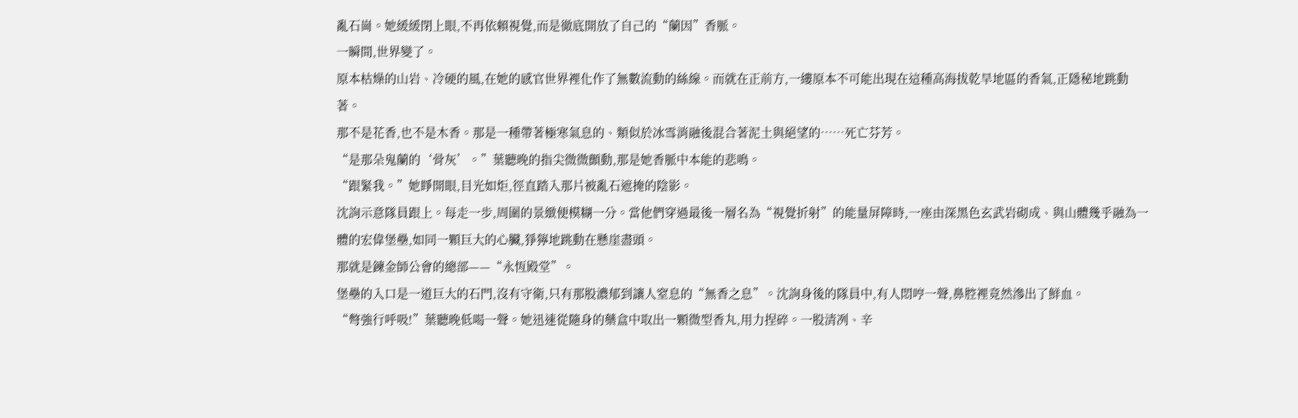亂石崗。她緩緩閉上眼,不再依賴視覺,而是徹底開放了自己的“蘭因”香脈。
一瞬間,世界變了。
原本枯燥的山岩、冷硬的風,在她的感官世界裡化作了無數流動的絲線。而就在正前方,一縷原本不可能出現在這種高海拔乾旱地區的香氣,正隱秘地跳動著。
那不是花香,也不是木香。那是一種帶著極寒氣息的、類似於冰雪消融後混合著泥土與絕望的……死亡芬芳。
“是那朵鬼蘭的‘骨灰’。”葉聽晚的指尖微微顫動,那是她香脈中本能的悲鳴。
“跟緊我。”她睜開眼,目光如炬,徑直踏入那片被亂石遮掩的陰影。
沈詢示意隊員跟上。每走一步,周圍的景緻便模糊一分。當他們穿過最後一層名為“視覺折射”的能量屏障時,一座由深黑色玄武岩砌成、與山體幾乎融為一體的宏偉堡壘,如同一顆巨大的心臟,猙獰地跳動在懸崖盡頭。
那就是鍊金師公會的總部——“永恆殿堂”。
堡壘的入口是一道巨大的石門,沒有守衛,只有那股濃郁到讓人窒息的“無香之息”。沈詢身後的隊員中,有人悶哼一聲,鼻腔裡竟然滲出了鮮血。
“彆強行呼吸!”葉聽晚低喝一聲。她迅速從隨身的藥盒中取出一顆微型香丸,用力捏碎。一股清冽、辛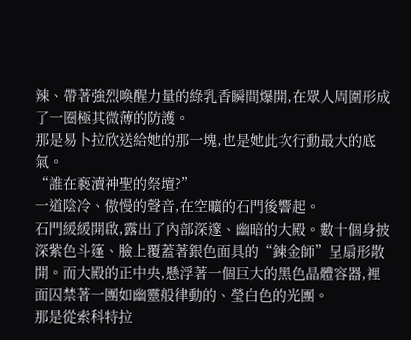辣、帶著強烈喚醒力量的綠乳香瞬間爆開,在眾人周圍形成了一圈極其微薄的防護。
那是易卜拉欣送給她的那一塊,也是她此次行動最大的底氣。
“誰在褻瀆神聖的祭壇?”
一道陰冷、傲慢的聲音,在空曠的石門後響起。
石門緩緩開啟,露出了內部深邃、幽暗的大殿。數十個身披深紫色斗篷、臉上覆蓋著銀色面具的“鍊金師”呈扇形散開。而大殿的正中央,懸浮著一個巨大的黑色晶體容器,裡面囚禁著一團如幽靈般律動的、瑩白色的光團。
那是從索科特拉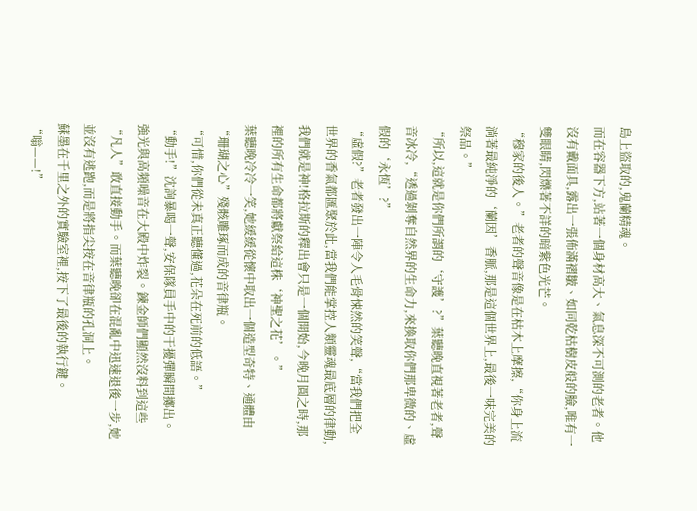島上盜取的,鬼蘭精魂。
而在容器下方,站著一個身材高大、氣息深不可測的老者。他沒有戴面具,露出一張佈滿褶皺、如同乾枯樹皮般的臉,唯有一雙眼睛,閃爍著不詳的暗紫色光芒。
“穆家的後人。”老者的聲音像是在枯木上摩擦,“你身上流淌著最純淨的‘蘭因’香脈,那是這個世界上,最後一味完美的祭品。”
“所以,這就是你們所謂的‘守護’?”葉聽晚直視著老者,聲音冰冷,“透過剝奪自然界的生命力,來換取你們那卑微的、虛假的‘永恆’?”
“虛假?”老者發出一陣令人毛骨悚然的笑聲,“當我們把全世界的香氣都匯聚於此,當我們能掌控人類靈魂最底層的律動,我們就是神!格拉斯的釋出會只是一個開始,今晚月圓之時,那裡的所有生命都將獻祭給這株‘神聖之花’。”
葉聽晚冷冷一笑,她緩緩從懷中取出一個造型奇特、通體由“珊瑚之心”殘骸雕琢而成的音律瓶。
“可惜,你們從未真正聽懂過,花朵在死前的低語。”
“動手!”沈詢暴喝一聲,安保隊員手中的干擾彈瞬間擲出。
強光與高頻噪音在大殿中炸裂。鍊金師們顯然沒料到這些“凡人”敢直接動手。而葉聽晚卻在混亂中迅速退後一步,她並沒有逃跑,而是將指尖按在音律瓶的孔洞上。
蘇墨在千里之外的實驗室裡,按下了最後的執行鍵。
“嗡——!”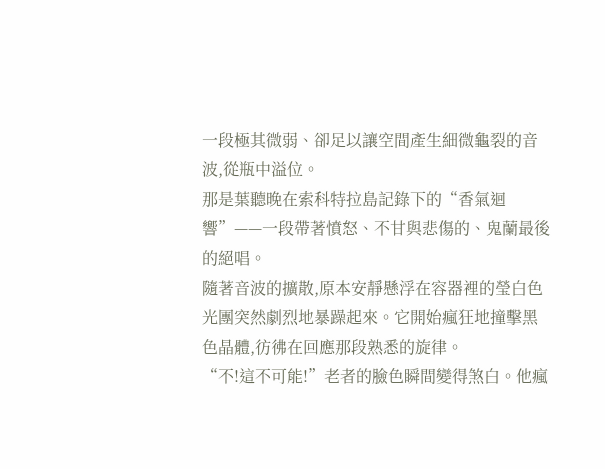一段極其微弱、卻足以讓空間產生細微龜裂的音波,從瓶中溢位。
那是葉聽晚在索科特拉島記錄下的“香氣迴響”——一段帶著憤怒、不甘與悲傷的、鬼蘭最後的絕唱。
隨著音波的擴散,原本安靜懸浮在容器裡的瑩白色光團突然劇烈地暴躁起來。它開始瘋狂地撞擊黑色晶體,彷彿在回應那段熟悉的旋律。
“不!這不可能!”老者的臉色瞬間變得煞白。他瘋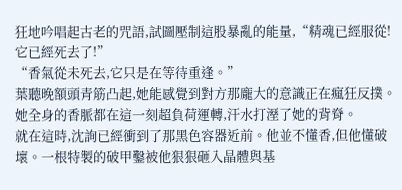狂地吟唱起古老的咒語,試圖壓制這股暴亂的能量,“精魂已經服從!它已經死去了!”
“香氣從未死去,它只是在等待重逢。”
葉聽晚額頭青筋凸起,她能感覺到對方那龐大的意識正在瘋狂反撲。她全身的香脈都在這一刻超負荷運轉,汗水打溼了她的背脊。
就在這時,沈詢已經衝到了那黑色容器近前。他並不懂香,但他懂破壞。一根特製的破甲鑿被他狠狠砸入晶體與基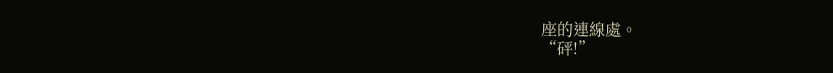座的連線處。
“砰!”